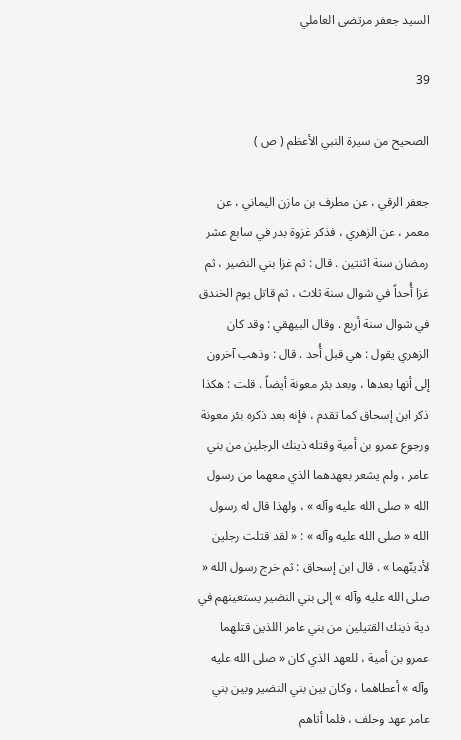السيد جعفر مرتضى العاملي

39

الصحيح من سيرة النبي الأعظم ( ص )

جعفر الرقي ، عن مطرف بن مازن اليماني ، عن معمر ، عن الزهري ، فذكر غزوة بدر في سابع عشر رمضان سنة اثنتين . قال : ثم غزا بني النضير ، ثم غزا أُحداً في شوال سنة ثلاث ، ثم قاتل يوم الخندق في شوال سنة أربع . وقال البيهقي : وقد كان الزهري يقول : هي قبل أُحد . قال : وذهب آخرون إلى أنها بعدها ، وبعد بئر معونة أيضاً . قلت : هكذا ذكر ابن إسحاق كما تقدم ، فإنه بعد ذكره بئر معونة ورجوع عمرو بن أمية وقتله ذينك الرجلين من بني عامر ، ولم يشعر بعهدهما الذي معهما من رسول الله « صلى الله عليه وآله » ، ولهذا قال له رسول الله « صلى الله عليه وآله » : « لقد قتلت رجلين لأدينّهما » . قال ابن إسحاق : ثم خرج رسول الله « صلى الله عليه وآله » إلى بني النضير يستعينهم في دية ذينك القتيلين من بني عامر اللذين قتلهما عمرو بن أمية ، للعهد الذي كان « صلى الله عليه وآله » أعطاهما ، وكان بين بني النضير وبين بني عامر عهد وحلف ، فلما أتاهم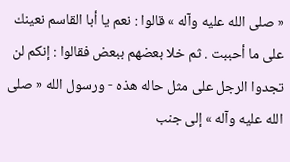« صلى الله عليه وآله » قالوا : نعم يا أبا القاسم نعينك على ما أحببت . ثم خلا بعضهم ببعض فقالوا : إنكم لن تجدوا الرجل على مثل حاله هذه - ورسول الله « صلى الله عليه وآله » إلى جنب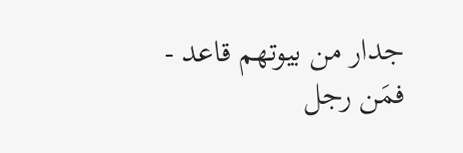جدار من بيوتهم قاعد - فمَن رجل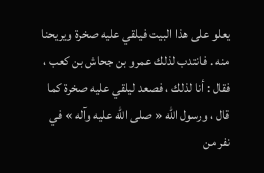يعلو على هذا البيت فيلقي عليه صخرة ويريحنا منه . فانتدب لذلك عمرو بن جحاش بن كعب ، فقال : أنا لذلك ، فصعد ليلقي عليه صخرة كما قال ، ورسول الله « صلى الله عليه وآله » في نفر من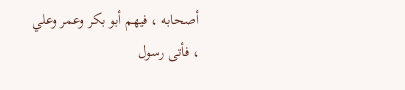أصحابه ، فيهم أبو بكر وعمر وعلي ، فأتى رسول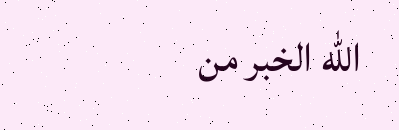الله الخبر من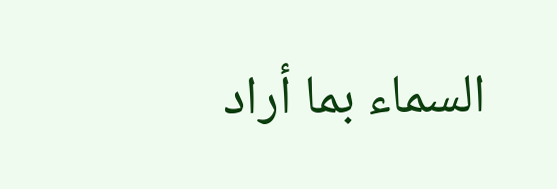السماء بما أراد